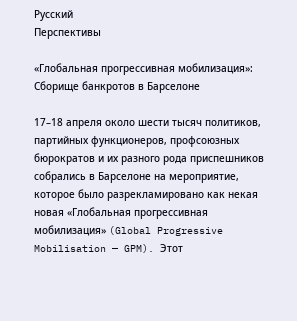Русский
Перспективы

«Глобальная прогрессивная мобилизация»: Сборище банкротов в Барселоне

17–18 апреля около шести тысяч политиков, партийных функционеров, профсоюзных бюрократов и их разного рода приспешников собрались в Барселоне на мероприятие, которое было разрекламировано как некая новая «Глобальная прогрессивная мобилизация» (Global Progressive Mobilisation — GPM). Этот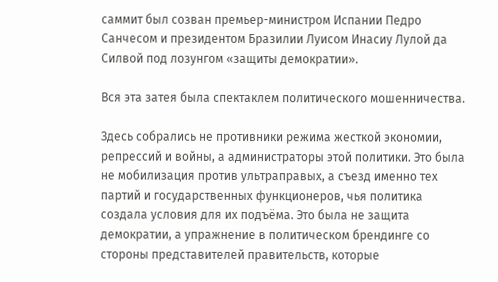саммит был созван премьер-министром Испании Педро Санчесом и президентом Бразилии Луисом Инасиу Лулой да Силвой под лозунгом «защиты демократии».

Вся эта затея была спектаклем политического мошенничества.

Здесь собрались не противники режима жесткой экономии, репрессий и войны, а администраторы этой политики. Это была не мобилизация против ультраправых, а съезд именно тех партий и государственных функционеров, чья политика создала условия для их подъёма. Это была не защита демократии, а упражнение в политическом брендинге со стороны представителей правительств, которые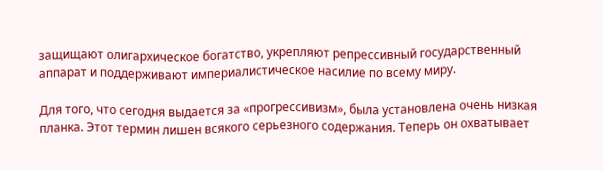защищают олигархическое богатство, укрепляют репрессивный государственный аппарат и поддерживают империалистическое насилие по всему миру.

Для того, что сегодня выдается за «прогрессивизм», была установлена очень низкая планка. Этот термин лишен всякого серьезного содержания. Теперь он охватывает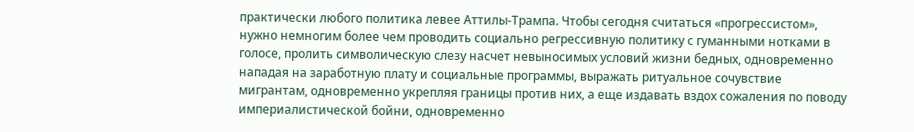практически любого политика левее Аттилы-Трампа. Чтобы сегодня считаться «прогрессистом», нужно немногим более чем проводить социально регрессивную политику с гуманными нотками в голосе, пролить символическую слезу насчет невыносимых условий жизни бедных, одновременно нападая на заработную плату и социальные программы, выражать ритуальное сочувствие мигрантам, одновременно укрепляя границы против них, а еще издавать вздох сожаления по поводу империалистической бойни, одновременно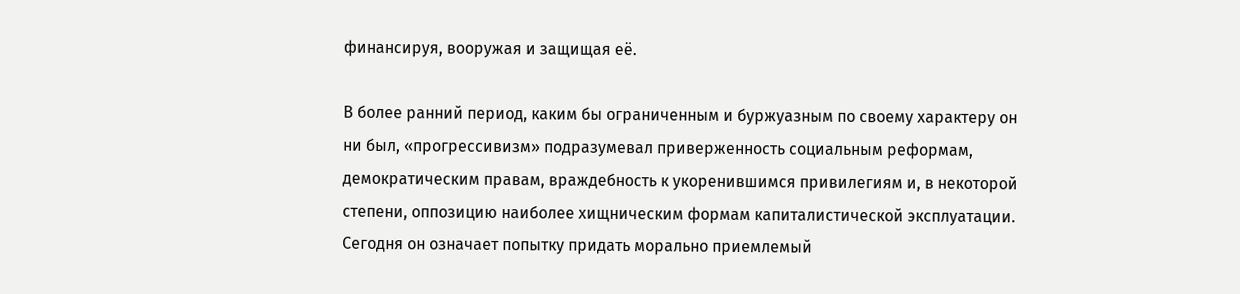финансируя, вооружая и защищая её.

В более ранний период, каким бы ограниченным и буржуазным по своему характеру он ни был, «прогрессивизм» подразумевал приверженность социальным реформам, демократическим правам, враждебность к укоренившимся привилегиям и, в некоторой степени, оппозицию наиболее хищническим формам капиталистической эксплуатации. Сегодня он означает попытку придать морально приемлемый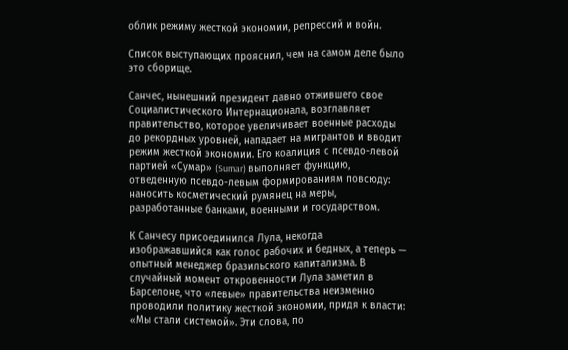облик режиму жесткой экономии, репрессий и войн.

Список выступающих прояснил, чем на самом деле было это сборище.

Санчес, нынешний президент давно отжившего свое Социалистического Интернационала, возглавляет правительство, которое увеличивает военные расходы до рекордных уровней, нападает на мигрантов и вводит режим жесткой экономии. Его коалиция с псевдо-левой партией «Сумар» (Sumar) выполняет функцию, отведенную псевдо-левым формированиям повсюду: наносить косметический румянец на меры, разработанные банками, военными и государством.

К Санчесу присоединился Лула, некогда изображавшийся как голос рабочих и бедных, а теперь — опытный менеджер бразильского капитализма. В случайный момент откровенности Лула заметил в Барселоне, что «левые» правительства неизменно проводили политику жесткой экономии, придя к власти: «Мы стали системой». Эти слова, по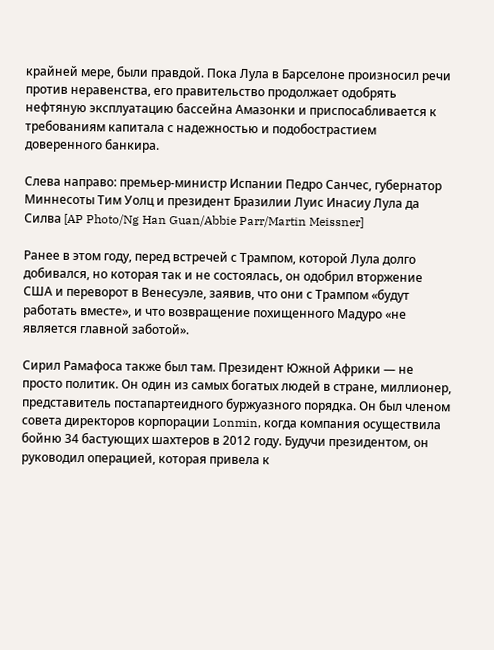крайней мере, были правдой. Пока Лула в Барселоне произносил речи против неравенства, его правительство продолжает одобрять нефтяную эксплуатацию бассейна Амазонки и приспосабливается к требованиям капитала с надежностью и подобострастием доверенного банкира.

Слева направо: премьер-министр Испании Педро Санчес, губернатор Миннесоты Тим Уолц и президент Бразилии Луис Инасиу Лула да Силва [AP Photo/Ng Han Guan/Abbie Parr/Martin Meissner]

Ранее в этом году, перед встречей с Трампом, которой Лула долго добивался, но которая так и не состоялась, он одобрил вторжение США и переворот в Венесуэле, заявив, что они с Трампом «будут работать вместе», и что возвращение похищенного Мадуро «не является главной заботой».

Сирил Рамафоса также был там. Президент Южной Африки — не просто политик. Он один из самых богатых людей в стране, миллионер, представитель постапартеидного буржуазного порядка. Он был членом совета директоров корпорации Lonmin, когда компания осуществила бойню 34 бастующих шахтеров в 2012 году. Будучи президентом, он руководил операцией, которая привела к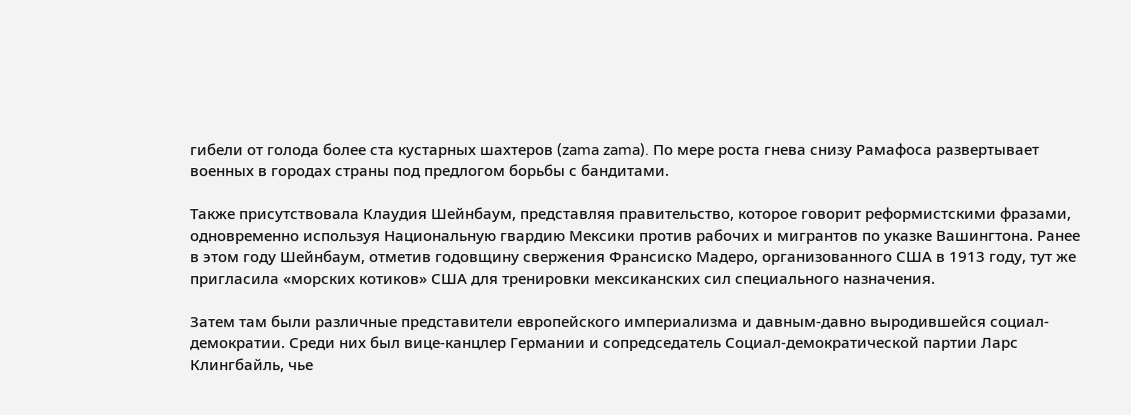гибели от голода более ста кустарных шахтеров (zama zama). По мере роста гнева снизу Рамафоса развертывает военных в городах страны под предлогом борьбы с бандитами.

Также присутствовала Клаудия Шейнбаум, представляя правительство, которое говорит реформистскими фразами, одновременно используя Национальную гвардию Мексики против рабочих и мигрантов по указке Вашингтона. Ранее в этом году Шейнбаум, отметив годовщину свержения Франсиско Мадеро, организованного США в 1913 году, тут же пригласила «морских котиков» США для тренировки мексиканских сил специального назначения.

Затем там были различные представители европейского империализма и давным-давно выродившейся социал-демократии. Среди них был вице-канцлер Германии и сопредседатель Социал-демократической партии Ларс Клингбайль, чье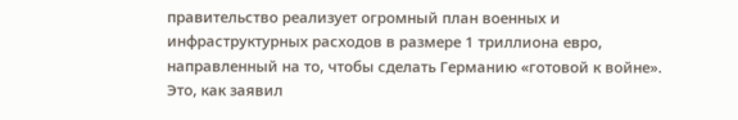правительство реализует огромный план военных и инфраструктурных расходов в размере 1 триллиона евро, направленный на то, чтобы сделать Германию «готовой к войне». Это, как заявил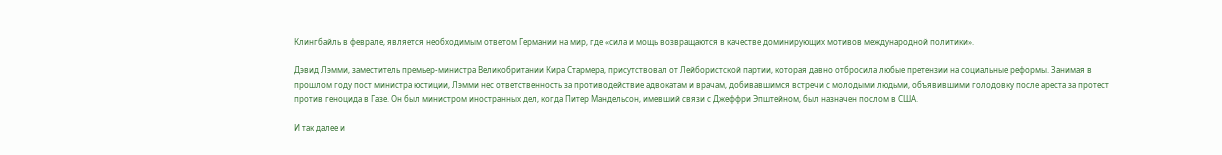Клингбайль в феврале, является необходимым ответом Германии на мир, где «сила и мощь возвращаются в качестве доминирующих мотивов международной политики».

Дэвид Лэмми, заместитель премьер-министра Великобритании Кира Стармера, присутствовал от Лейбористской партии, которая давно отбросила любые претензии на социальные реформы. Занимая в прошлом году пост министра юстиции, Лэмми нес ответственность за противодействие адвокатам и врачам, добивавшимся встречи с молодыми людьми, объявившими голодовку после ареста за протест против геноцида в Газе. Он был министром иностранных дел, когда Питер Мандельсон, имевший связи с Джеффри Эпштейном, был назначен послом в США.

И так далее и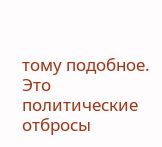тому подобное. Это политические отбросы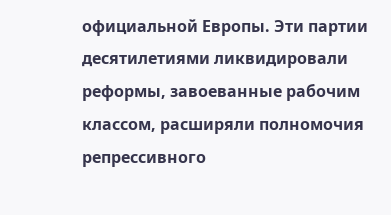официальной Европы. Эти партии десятилетиями ликвидировали реформы, завоеванные рабочим классом, расширяли полномочия репрессивного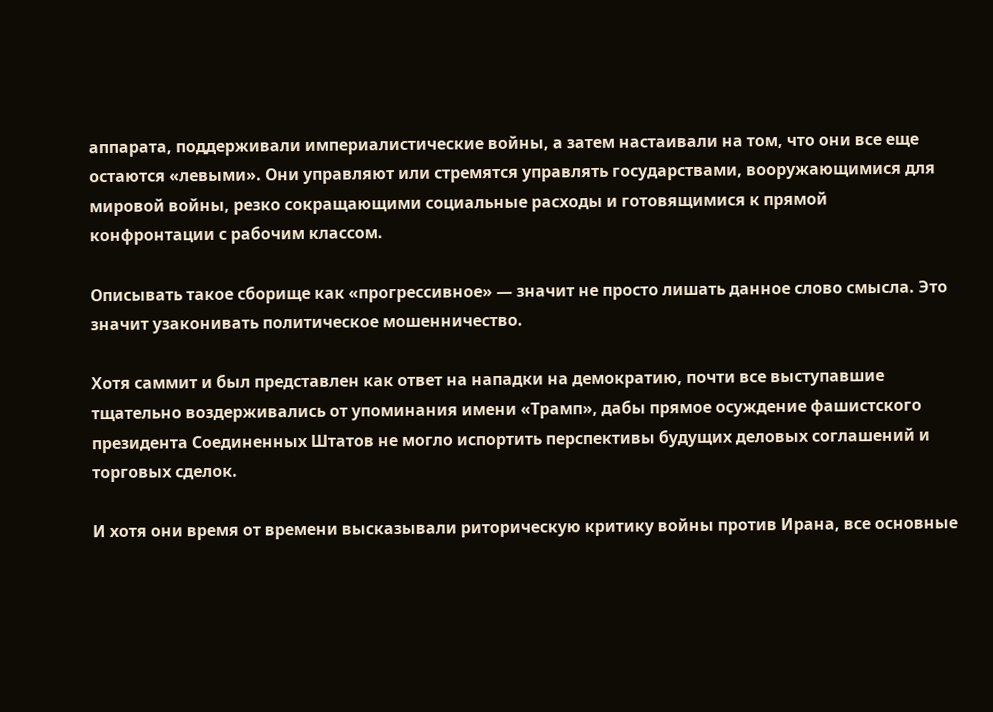аппарата, поддерживали империалистические войны, а затем настаивали на том, что они все еще остаются «левыми». Они управляют или стремятся управлять государствами, вооружающимися для мировой войны, резко сокращающими социальные расходы и готовящимися к прямой конфронтации с рабочим классом.

Описывать такое сборище как «прогрессивное» — значит не просто лишать данное слово смысла. Это значит узаконивать политическое мошенничество.

Хотя саммит и был представлен как ответ на нападки на демократию, почти все выступавшие тщательно воздерживались от упоминания имени «Трамп», дабы прямое осуждение фашистского президента Соединенных Штатов не могло испортить перспективы будущих деловых соглашений и торговых сделок.

И хотя они время от времени высказывали риторическую критику войны против Ирана, все основные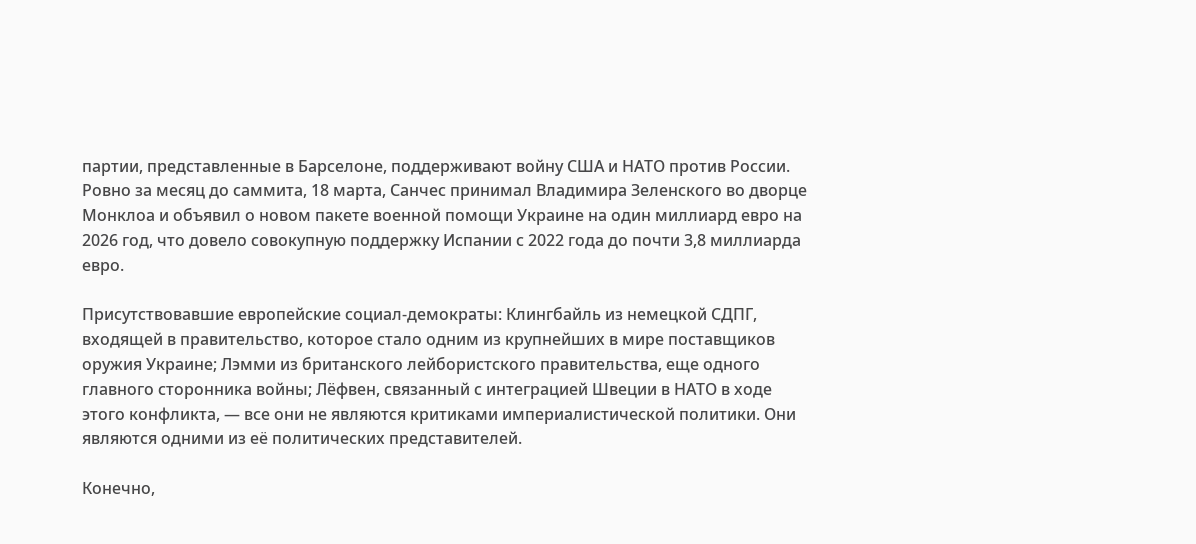партии, представленные в Барселоне, поддерживают войну США и НАТО против России. Ровно за месяц до саммита, 18 марта, Санчес принимал Владимира Зеленского во дворце Монклоа и объявил о новом пакете военной помощи Украине на один миллиард евро на 2026 год, что довело совокупную поддержку Испании с 2022 года до почти 3,8 миллиарда евро.

Присутствовавшие европейские социал-демократы: Клингбайль из немецкой СДПГ, входящей в правительство, которое стало одним из крупнейших в мире поставщиков оружия Украине; Лэмми из британского лейбористского правительства, еще одного главного сторонника войны; Лёфвен, связанный с интеграцией Швеции в НАТО в ходе этого конфликта, — все они не являются критиками империалистической политики. Они являются одними из её политических представителей.

Конечно,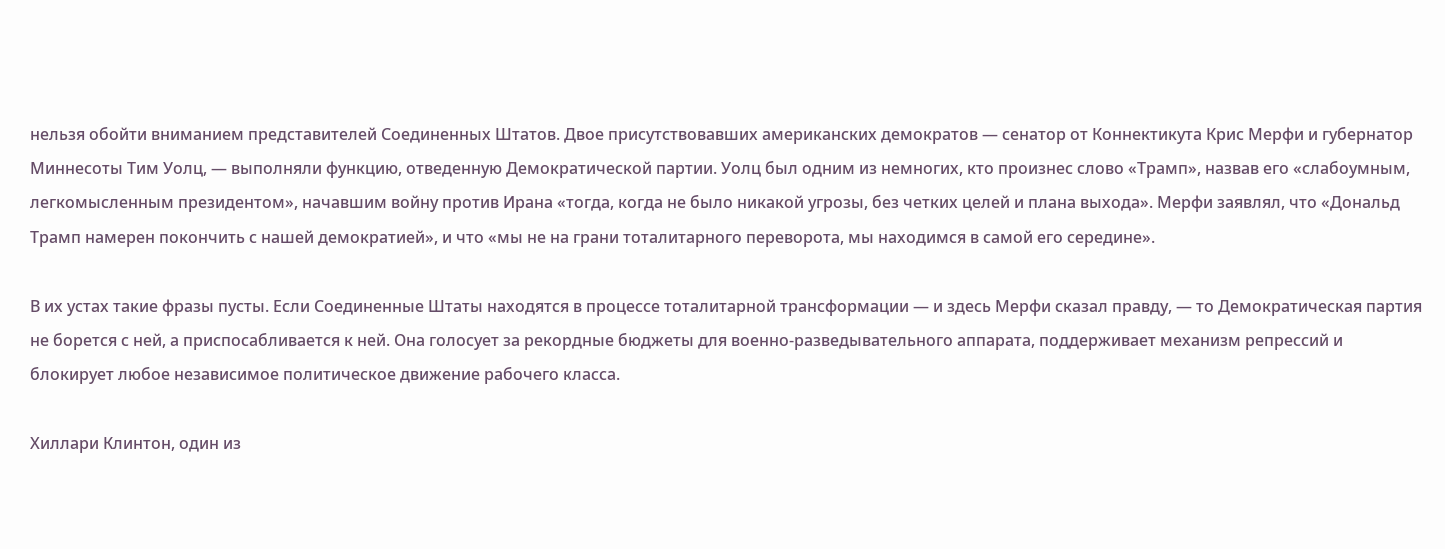нельзя обойти вниманием представителей Соединенных Штатов. Двое присутствовавших американских демократов — сенатор от Коннектикута Крис Мерфи и губернатор Миннесоты Тим Уолц, — выполняли функцию, отведенную Демократической партии. Уолц был одним из немногих, кто произнес слово «Трамп», назвав его «слабоумным, легкомысленным президентом», начавшим войну против Ирана «тогда, когда не было никакой угрозы, без четких целей и плана выхода». Мерфи заявлял, что «Дональд Трамп намерен покончить с нашей демократией», и что «мы не на грани тоталитарного переворота, мы находимся в самой его середине».

В их устах такие фразы пусты. Если Соединенные Штаты находятся в процессе тоталитарной трансформации — и здесь Мерфи сказал правду, — то Демократическая партия не борется с ней, а приспосабливается к ней. Она голосует за рекордные бюджеты для военно-разведывательного аппарата, поддерживает механизм репрессий и блокирует любое независимое политическое движение рабочего класса.

Хиллари Клинтон, один из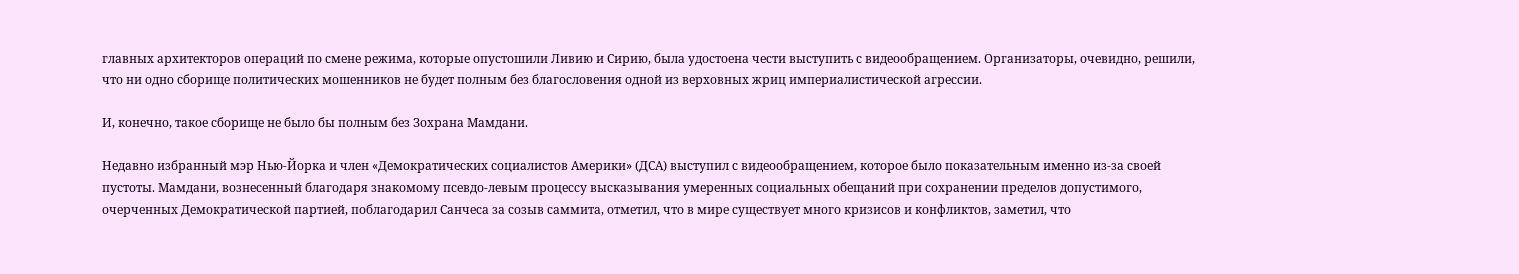главных архитекторов операций по смене режима, которые опустошили Ливию и Сирию, была удостоена чести выступить с видеообращением. Организаторы, очевидно, решили, что ни одно сборище политических мошенников не будет полным без благословения одной из верховных жриц империалистической агрессии.

И, конечно, такое сборище не было бы полным без Зохрана Мамдани.

Недавно избранный мэр Нью-Йорка и член «Демократических социалистов Америки» (ДСА) выступил с видеообращением, которое было показательным именно из-за своей пустоты. Мамдани, вознесенный благодаря знакомому псевдо-левым процессу высказывания умеренных социальных обещаний при сохранении пределов допустимого, очерченных Демократической партией, поблагодарил Санчеса за созыв саммита, отметил, что в мире существует много кризисов и конфликтов, заметил, что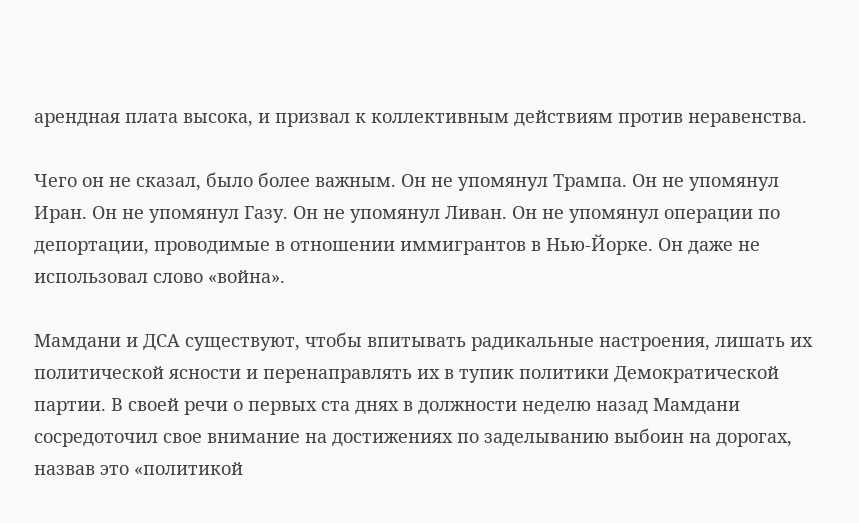арендная плата высока, и призвал к коллективным действиям против неравенства.

Чего он не сказал, было более важным. Он не упомянул Трампа. Он не упомянул Иран. Он не упомянул Газу. Он не упомянул Ливан. Он не упомянул операции по депортации, проводимые в отношении иммигрантов в Нью-Йорке. Он даже не использовал слово «война».

Мамдани и ДСА существуют, чтобы впитывать радикальные настроения, лишать их политической ясности и перенаправлять их в тупик политики Демократической партии. В своей речи о первых ста днях в должности неделю назад Мамдани сосредоточил свое внимание на достижениях по заделыванию выбоин на дорогах, назвав это «политикой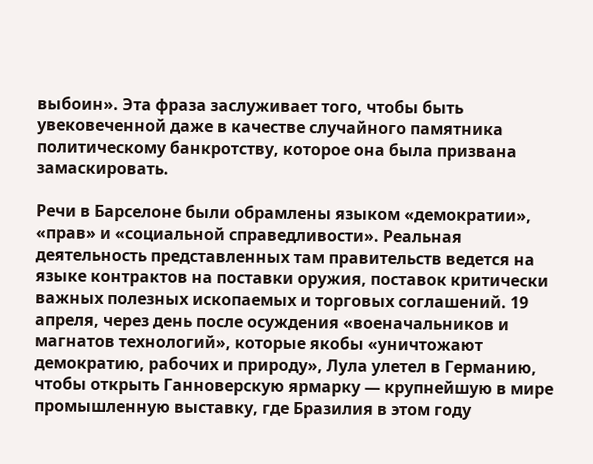выбоин». Эта фраза заслуживает того, чтобы быть увековеченной даже в качестве случайного памятника политическому банкротству, которое она была призвана замаскировать.

Речи в Барселоне были обрамлены языком «демократии», «прав» и «социальной справедливости». Реальная деятельность представленных там правительств ведется на языке контрактов на поставки оружия, поставок критически важных полезных ископаемых и торговых соглашений. 19 апреля, через день после осуждения «военачальников и магнатов технологий», которые якобы «уничтожают демократию, рабочих и природу», Лула улетел в Германию, чтобы открыть Ганноверскую ярмарку — крупнейшую в мире промышленную выставку, где Бразилия в этом году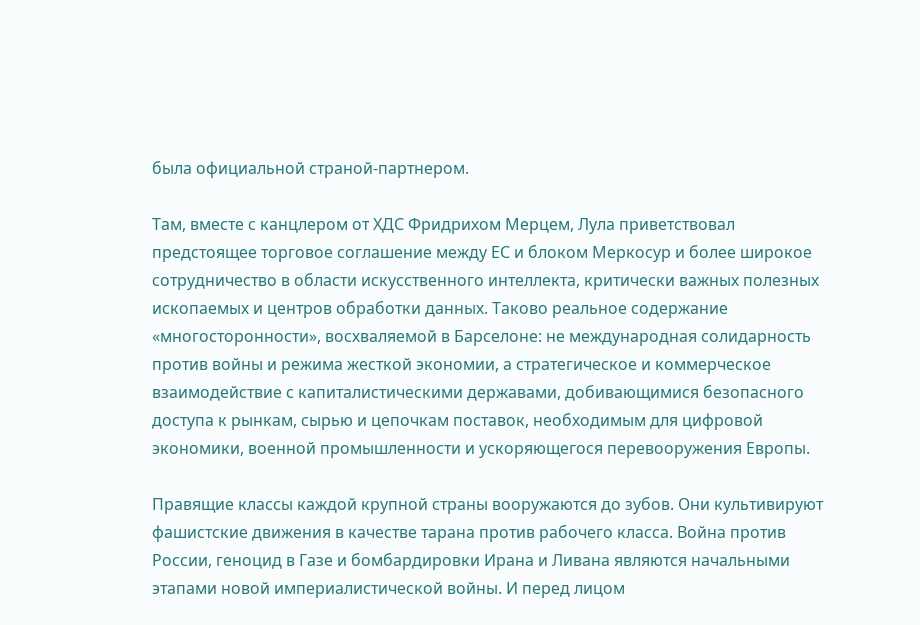была официальной страной-партнером.

Там, вместе с канцлером от ХДС Фридрихом Мерцем, Лула приветствовал предстоящее торговое соглашение между ЕС и блоком Меркосур и более широкое сотрудничество в области искусственного интеллекта, критически важных полезных ископаемых и центров обработки данных. Таково реальное содержание «многосторонности», восхваляемой в Барселоне: не международная солидарность против войны и режима жесткой экономии, а стратегическое и коммерческое взаимодействие с капиталистическими державами, добивающимися безопасного доступа к рынкам, сырью и цепочкам поставок, необходимым для цифровой экономики, военной промышленности и ускоряющегося перевооружения Европы.

Правящие классы каждой крупной страны вооружаются до зубов. Они культивируют фашистские движения в качестве тарана против рабочего класса. Война против России, геноцид в Газе и бомбардировки Ирана и Ливана являются начальными этапами новой империалистической войны. И перед лицом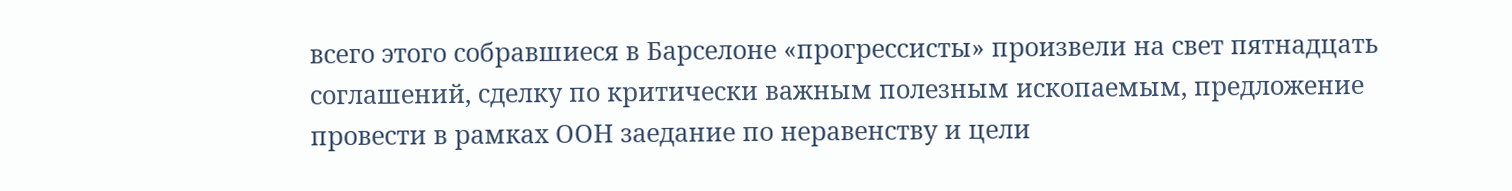всего этого собравшиеся в Барселоне «прогрессисты» произвели на свет пятнадцать соглашений, сделку по критически важным полезным ископаемым, предложение провести в рамках ООН заедание по неравенству и цели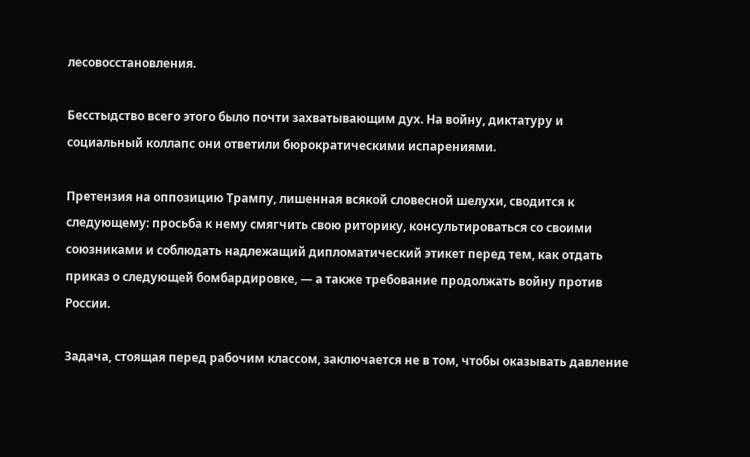лесовосстановления.

Бесстыдство всего этого было почти захватывающим дух. На войну, диктатуру и социальный коллапс они ответили бюрократическими испарениями.

Претензия на оппозицию Трампу, лишенная всякой словесной шелухи, сводится к следующему: просьба к нему смягчить свою риторику, консультироваться со своими союзниками и соблюдать надлежащий дипломатический этикет перед тем, как отдать приказ о следующей бомбардировке, — а также требование продолжать войну против России.

Задача, стоящая перед рабочим классом, заключается не в том, чтобы оказывать давление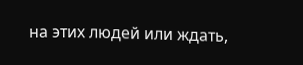на этих людей или ждать,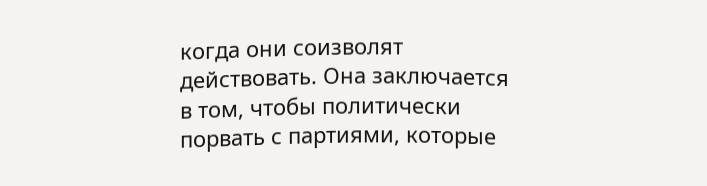когда они соизволят действовать. Она заключается в том, чтобы политически порвать с партиями, которые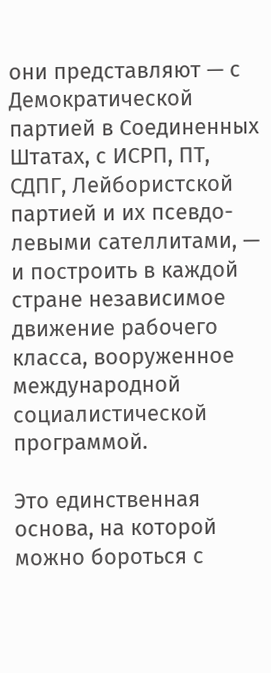они представляют — с Демократической партией в Соединенных Штатах, с ИСРП, ПТ, СДПГ, Лейбористской партией и их псевдо-левыми сателлитами, — и построить в каждой стране независимое движение рабочего класса, вооруженное международной социалистической программой.

Это единственная основа, на которой можно бороться с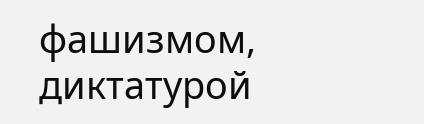фашизмом, диктатурой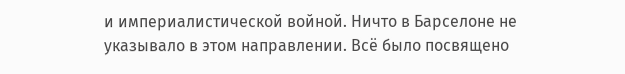и империалистической войной. Ничто в Барселоне не указывало в этом направлении. Всё было посвящено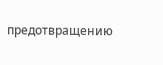предотвращению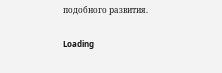подобного развития.

Loading